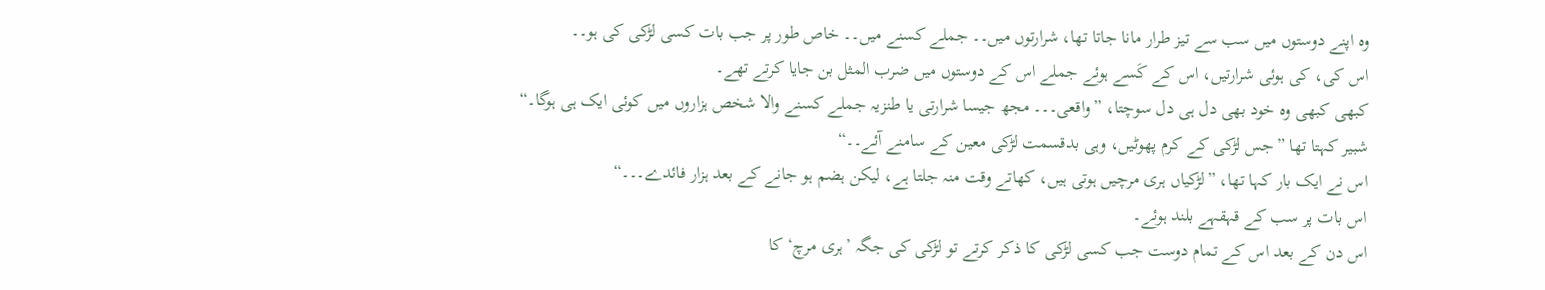وہ اپنے دوستوں میں سب سے تیز طرار مانا جاتا تھا، شرارتوں میں۔۔ جملے کسنے میں۔۔ خاص طور پر جب بات کسی لڑکی کی ہو۔۔
اس کی، کی ہوئی شرارتیں، اس کے کَسے ہوئے جملے اس کے دوستوں میں ضرب المثل بن جایا کرتے تھے۔
کبھی کبھی وہ خود بھی دل ہی دل سوچتا، ”واقعی۔۔۔ مجھ جیسا شرارتی یا طنزیہ جملے کسنے والا شخص ہزاروں میں کوئی ایک ہی ہوگا۔“
شبیر کہتا تھا ”جس لڑکی کے کرم پھوٹیں، وہی بدقسمت لڑکی معین کے سامنے آئے۔۔“
اس نے ایک بار کہا تھا، ”لڑکیاں ہری مرچیں ہوتی ہیں، کھاتے وقت منہ جلتا ہے، لیکن ہضم ہو جانے کے بعد ہزار فائدے۔۔۔“
اس بات پر سب کے قہقہے بلند ہوئے۔
اس دن کے بعد اس کے تمام دوست جب کسی لڑکی کا ذکر کرتے تو لڑکی کی جگہ ’ہری مرچ‘ کا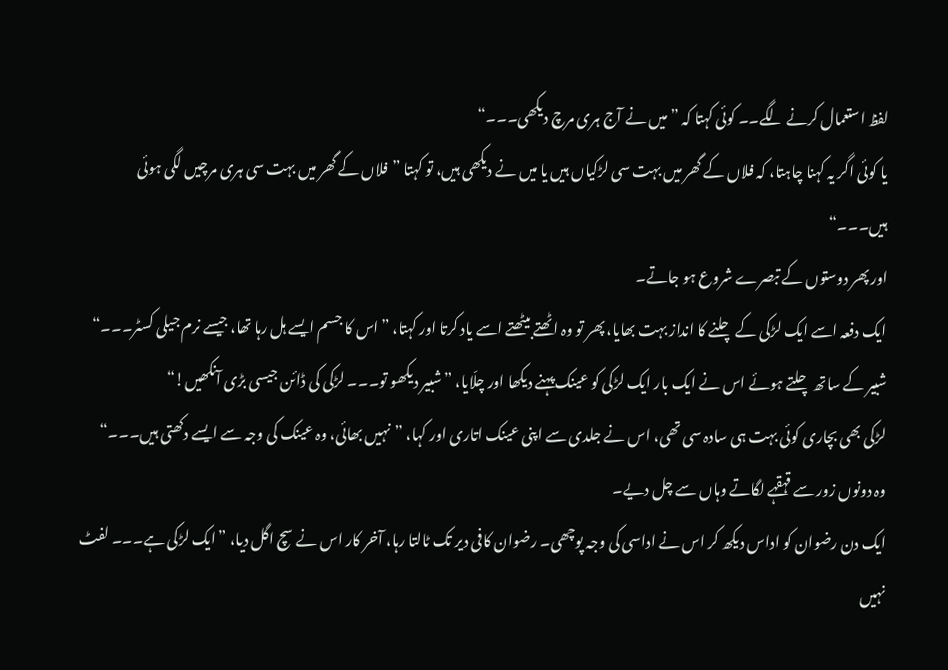لفظ استعمال کرنے لگے۔۔ کوئی کہتا کہ ”میں نے آج ہری مرچ دیکھی۔۔۔“
یا کوئی اگر یہ کہنا چاہتا، کہ فلاں کے گھر میں بہت سی لڑکیاں ہیں یا میں نے دیکھی ہیں، تو کہتا ”فلاں کے گھر میں بہت سی ہری مرچیں لگی ہوئی ہیں۔۔۔“
اور پھر دوستوں کے تبصرے شروع ہو جاتے۔
ایک دفعہ اسے ایک لڑکی کے چلنے کا انداز بہت بھایا، پھر تو وہ اٹھتے بیٹھتے اسے یاد کرتا اور کہتا، ”اس کا جسم ایسے ہل رہا تھا، جیسے نرم جیلی کسٹر۔۔۔“
شبیر کے ساتھ چلتے ہوئے اس نے ایک بار ایک لڑکی کو عینک پہنے دیکھا اور چلّایا، ”شبیر دیکھو تو۔۔۔ لڑکی کی ڈائن جیسی بڑی آنکھیں!“
لڑکی بھی بچاری کوئی بہت ہی سادہ سی تھی، اس نے جلدی سے اپنی عینک اتاری اور کہا، ”نہیں بھائی، وہ عینک کی وجہ سے ایسے دکھتی ہیں۔۔۔“
وہ دونوں زور سے قہقہے لگاتے وہاں سے چل دیے۔
ایک دن رضوان کو اداس دیکھ کر اس نے اداسی کی وجہ پوچھی۔ رضوان کافی دیر تک ٹالتا رہا، آخر کار اس نے سچ اگل دیا، ”ایک لڑکی ہے۔۔۔ لفٹ نہیں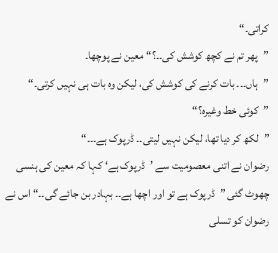کراتی۔“
”پھر تم نے کچھ کوشش کی۔۔؟“ معین نے پوچھا۔
”ہاں۔۔۔ بات کرنے کی کوشش کی، لیکن وہ بات ہی نہیں کرتی۔“
”کوئی خط وغیرہ؟“
”لکھ کر دیا تھا، لیکن نہیں لیتی۔۔ ڈرپوک ہے۔۔۔“
رضوان نے اتنی معصومیت سے ’ڈرپوک ہے‘ کہا کہ معین کی ہنسی چھوٹ گئی ”ڈرپوک ہے تو اور اچھا ہے۔۔ بہادر بن جائے گی۔۔“ اس نے رضوان کو تسلی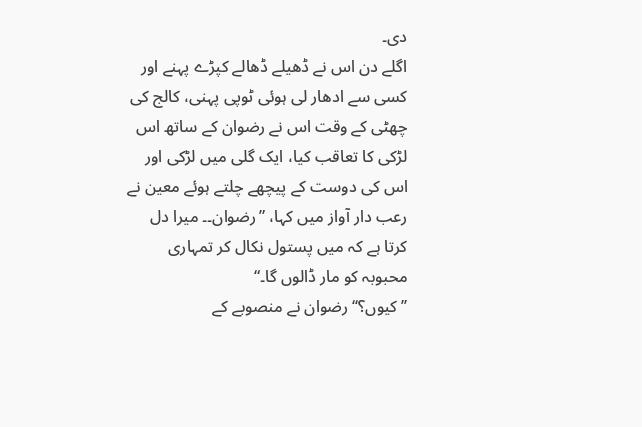دی۔
اگلے دن اس نے ڈھیلے ڈھالے کپڑے پہنے اور کسی سے ادھار لی ہوئی ٹوپی پہنی، کالج کی چھٹی کے وقت اس نے رضوان کے ساتھ اس لڑکی کا تعاقب کیا، ایک گلی میں لڑکی اور اس کی دوست کے پیچھے چلتے ہوئے معین نے رعب دار آواز میں کہا، ”رضوان۔۔ میرا دل کرتا ہے کہ میں پستول نکال کر تمہاری محبوبہ کو مار ڈالوں گا۔“
’’کیوں؟‘‘ رضوان نے منصوبے کے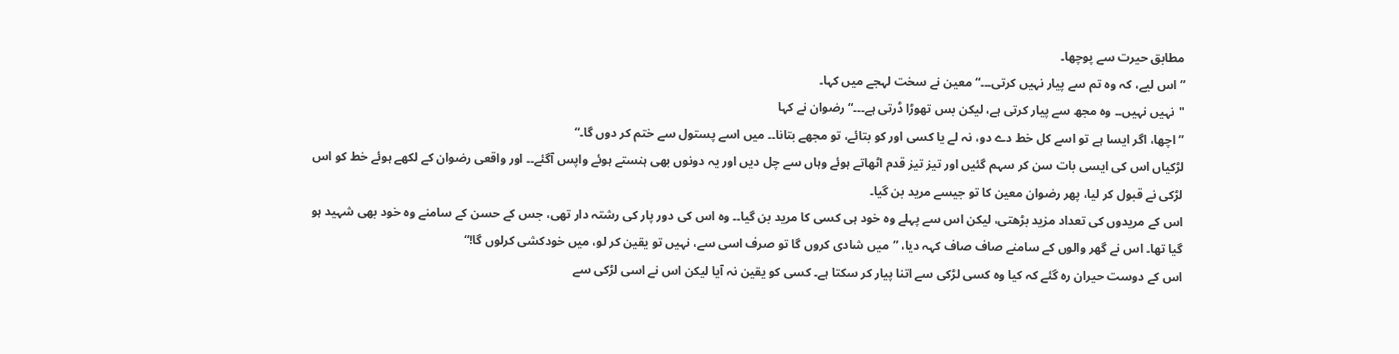مطابق حیرت سے پوچھا۔
”اس لیے، کہ وہ تم سے پیار نہیں کرتی۔۔۔“ معین نے سخت لہجے میں کہا۔
"نہیں نہیں۔۔ وہ مجھ سے پیار کرتی ہے، لیکن بس تھوڑا ڈرتی ہے۔۔۔“ رضوان نے کہا
”اچھا، اگر ایسا ہے تو اسے کل خط دے دو، نہ لے یا کسی اور کو بتائے، تو مجھے بتانا۔۔ میں اسے پستول سے ختم کر دوں گا۔“
لڑکیاں اس کی ایسی بات سن کر سہم گئیں اور تیز تیز قدم اٹھاتے ہوئے وہاں سے چل دیں اور یہ دونوں بھی ہنستے ہوئے واپس آگئے۔۔ اور واقعی رضوان کے لکھے ہوئے خط کو اس لڑکی نے قبول کر لیا، پھر رضوان معین کا تو جیسے مرید بن گیا۔
اس کے مریدوں کی تعداد مزید بڑھتی، لیکن اس سے پہلے وہ خود ہی کسی کا مرید بن گیا۔۔ وہ اس کی دور پار کی رشتہ دار تھی، جس کے حسن کے سامنے وہ خود بھی شہید ہو گیا تھا۔ اس نے گھر والوں کے سامنے صاف صاف کہہ دیا، ”میں شادی کروں گا تو صرف اسی سے، نہیں تو یقین کر لو، میں خودکشی کرلوں گا!“
اس کے دوست حیران رہ گئے کہ کیا وہ کسی لڑکی سے اتنا پیار کر سکتا ہے۔ کسی کو یقین نہ آیا لیکن اس نے اسی لڑکی سے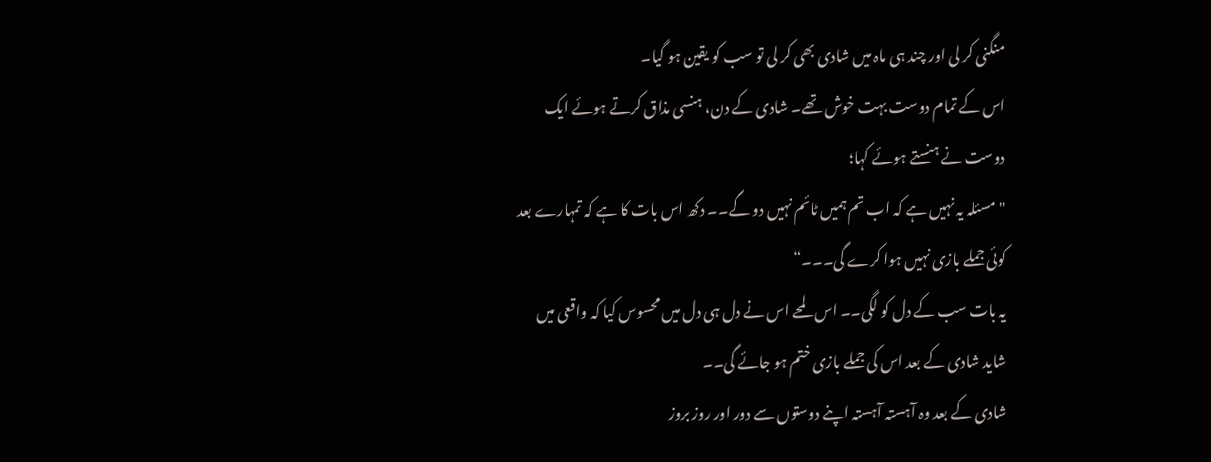منگنی کر لی اور چند ہی ماہ میں شادی بھی کر لی تو سب کو یقین ہو گیا۔
اس کے تمام دوست بہت خوش تھے۔ شادی کے دن، ہنسی مذاق کرتے ہوئے ایک دوست نے ہنستے ہوئے کہا؛
"مسئلہ یہ نہیں ہے کہ اب تم ہمیں ٹائم نہیں دو گے۔۔ دکھ اس بات کا ہے کہ تمہارے بعد کوئی جملے بازی نہیں ہوا کرے گی۔۔۔“
یہ بات سب کے دل کو لگی۔۔ اس لمحے اس نے دل ہی دل میں محسوس کیا کہ واقعی میں شاید شادی کے بعد اس کی جملے بازی ختم ہو جائے گی۔۔
شادی کے بعد وہ آہستہ آہستہ اپنے دوستوں سے دور اور روز بروز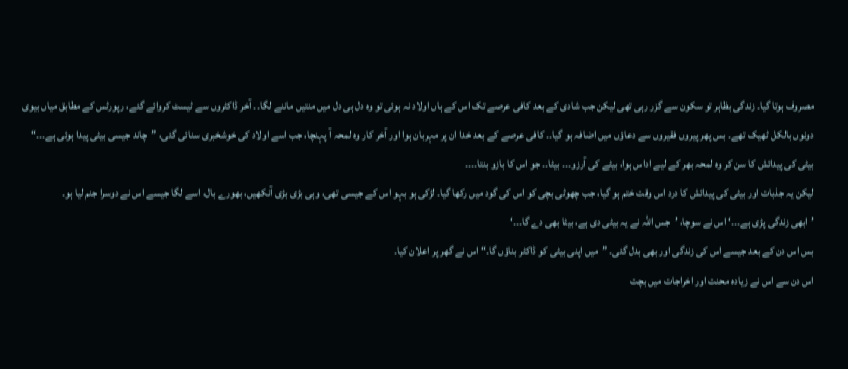مصروف ہوتا گیا۔ زندگی بظاہر تو سکون سے گزر رہی تھی لیکن جب شادی کے بعد کافی عرصے تک اس کے ہاں اولاد نہ ہوئی تو وہ دل ہی دل میں منتیں ماننے لگا۔۔ آخر ڈاکٹروں سے ٹیسٹ کروائے گئے، رپورٹس کے مطابق میاں بیوی دونوں بالکل ٹھیک تھے۔ بس پھر پیروں فقیروں سے دعاؤں میں اضافہ ہو گیا۔۔ کافی عرصے کے بعد خدا ان پر مہربان ہوا اور آخر کار وہ لمحہ آ پہنچا، جب اسے اولاد کی خوشخبری سنائی گئی، ”چاند جیسی بیٹی پیدا ہوئی ہے۔۔۔“
بیٹی کی پیدائش کا سن کر وہ لمحہ بھر کے لیے اداس ہوا، بیٹے کی آرزو۔۔۔ بیٹا۔۔ جو اس کا بازو بنتا۔۔۔۔
لیکن یہ جذبات اور بیٹی کی پیدائش کا درد اس وقت ختم ہو گیا، جب چھوٹی بچی کو اس کی گود میں رکھا گیا۔ لڑکی ہو بہو اس کے جیسی تھی، وہی بڑی بڑی آنکھیں، بھورے بال، اسے لگا جیسے اس نے دوسرا جنم لیا ہو۔
’ابھی زندگی پڑی ہے۔۔۔‘ اس نے سوچا، ’جس اللہ نے یہ بیٹی دی ہے، بیٹا بھی دے گا۔۔۔‘
بس اس دن کے بعد جیسے اس کی زندگی اور بھی بدل گئی۔ ”میں اپنی بیٹی کو ڈاکٹر بناؤں گا۔“ اس نے گھر پر اعلان کیا۔
اس دن سے اس نے زیادہ محنت اور اخراجات میں بچت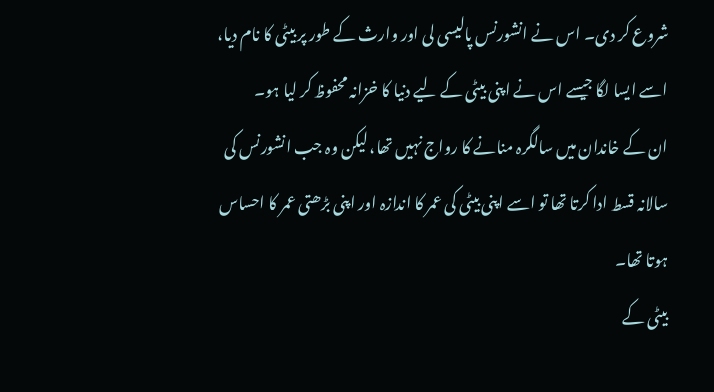شروع کر دی۔ اس نے انشورنس پالیسی لی اور وارث کے طور پر بیٹی کا نام دیا، اسے ایسا لگا جیسے اس نے اپنی بیٹی کے لیے دنیا کا خزانہ محفوظ کر لیا ہو۔
ان کے خاندان میں سالگرہ منانے کا رواج نہیں تھا، لیکن وہ جب انشورنس کی سالانہ قسط ادا کرتا تھا تو اسے اپنی بیٹی کی عمر کا اندازہ اور اپنی بڑھتی عمر کا احساس ہوتا تھا۔
بیٹی کے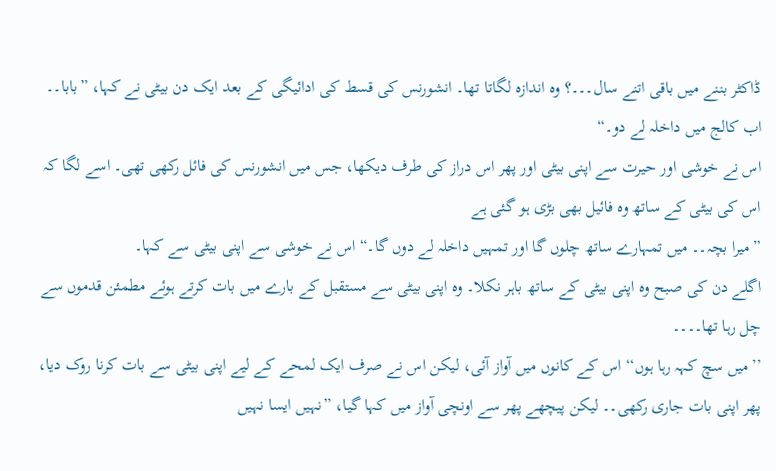ڈاکٹر بننے میں باقی اتنے سال۔۔۔؟ وہ اندازہ لگاتا تھا۔ انشورنس کی قسط کی ادائیگی کے بعد ایک دن بیٹی نے کہا، ”بابا۔۔ اب کالج میں داخلہ لے دو۔“
اس نے خوشی اور حیرت سے اپنی بیٹی اور پھر اس دراز کی طرف دیکھا، جس میں انشورنس کی فائل رکھی تھی۔ اسے لگا کہ اس کی بیٹی کے ساتھ وہ فائیل بھی بڑی ہو گئی ہے
”میرا بچہ۔۔ میں تمہارے ساتھ چلوں گا اور تمہیں داخلہ لے دوں گا۔“ اس نے خوشی سے اپنی بیٹی سے کہا۔
اگلے دن کی صبح وہ اپنی بیٹی کے ساتھ باہر نکلا۔ وہ اپنی بیٹی سے مستقبل کے بارے میں بات کرتے ہوئے مطمئن قدموں سے چل رہا تھا۔۔۔۔
’’میں سچ کہہ رہا ہوں‘‘ اس کے کانوں میں آواز آئی، لیکن اس نے صرف ایک لمحے کے لیے اپنی بیٹی سے بات کرنا روک دیا، پھر اپنی بات جاری رکھی۔۔ لیکن پیچھے پھر سے اونچی آواز میں کہا گیا، ”نہیں ایسا نہیں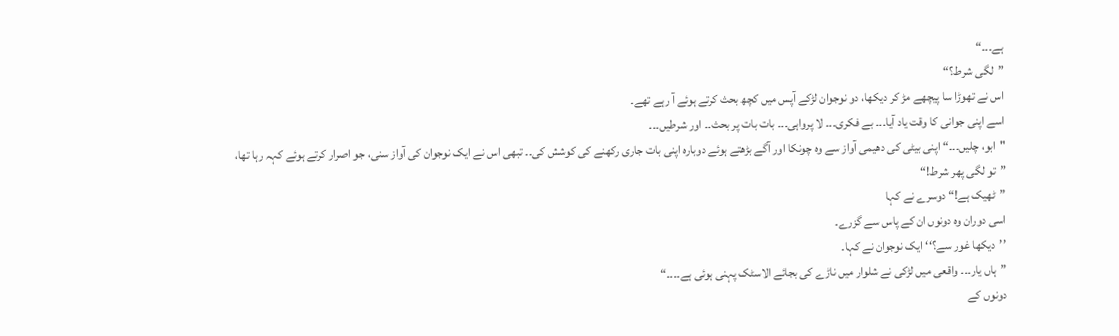ہے۔۔۔“
”لگی شرط؟“
اس نے تھوڑا سا پیچھے مڑ کر دیکھا، دو نوجوان لڑکے آپس میں کچھ بحث کرتے ہوئے آ رہے تھے۔
اسے اپنی جوانی کا وقت یاد آیا۔۔۔ بے فکری۔۔۔ لا پرواہی۔۔۔ بات بات پر بحث۔۔ اور شرطیں۔۔۔
"ابو، چلیں۔۔۔“ اپنی بیٹی کی دھیمی آواز سے وہ چونکا اور آگے بڑھتے ہوئے دوبارہ اپنی بات جاری رکھنے کی کوشش کی۔۔ تبھی اس نے ایک نوجوان کی آواز سنی، جو اصرار کرتے ہوئے کہہ رہا تھا،
”تو لگی پھر شرط!“
”ٹھیک ہے!“ دوسرے نے کہا
اسی دوران وہ دونوں ان کے پاس سے گزرے۔
’’دیکھا غور سے؟‘‘ ایک نوجوان نے کہا۔
”ہاں یار۔۔۔ واقعی میں لڑکی نے شلوار میں ناڑے کی بجائے الاسٹک پہنی ہوئی ہے۔۔۔۔“
دونوں کے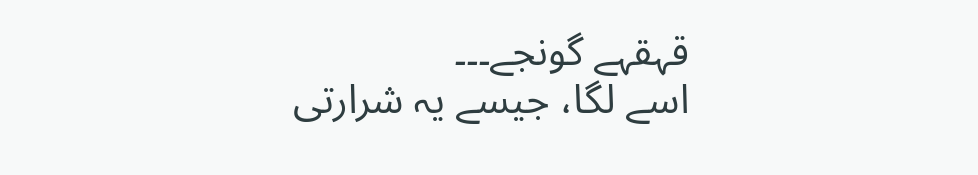قہقہے گونجے۔۔۔
اسے لگا، جیسے یہ شرارتی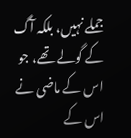جملے نہیں، بلکہ آگ کے گولے تھے، جو اس کے ماضی نے اس کے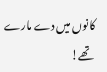کانوں میں دے مارے تھے!